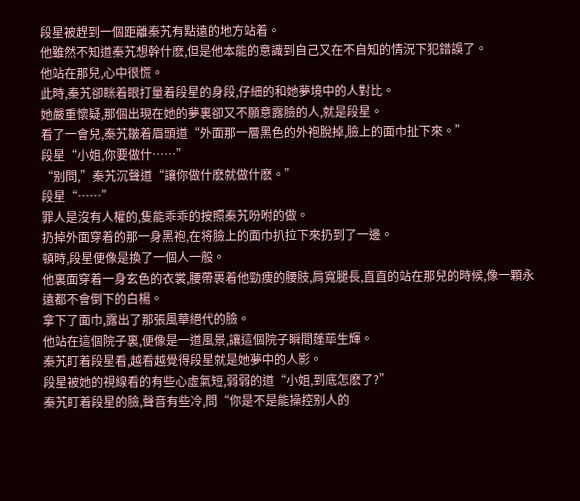段星被趕到一個距離秦艽有點遠的地方站着。
他雖然不知道秦艽想幹什麽,但是他本能的意識到自己又在不自知的情況下犯錯誤了。
他站在那兒,心中很慌。
此時,秦艽卻眯着眼打量着段星的身段,仔細的和她夢境中的人對比。
她嚴重懷疑,那個出現在她的夢裏卻又不願意露臉的人,就是段星。
看了一會兒,秦艽皺着眉頭道“外面那一層黑色的外袍脫掉,臉上的面巾扯下來。”
段星“小姐,你要做什……”
“别問,”秦艽沉聲道“讓你做什麽就做什麽。”
段星“……”
罪人是沒有人權的,隻能乖乖的按照秦艽吩咐的做。
扔掉外面穿着的那一身黑袍,在将臉上的面巾扒拉下來扔到了一邊。
頓時,段星便像是換了一個人一般。
他裏面穿着一身玄色的衣裳,腰帶裹着他勁痩的腰肢,肩寬腿長,直直的站在那兒的時候,像一顆永遠都不會倒下的白楊。
拿下了面巾,露出了那張風華絕代的臉。
他站在這個院子裏,便像是一道風景,讓這個院子瞬間蓬荜生輝。
秦艽盯着段星看,越看越覺得段星就是她夢中的人影。
段星被她的視線看的有些心虛氣短,弱弱的道“小姐,到底怎麽了?”
秦艽盯着段星的臉,聲音有些冷,問“你是不是能操控别人的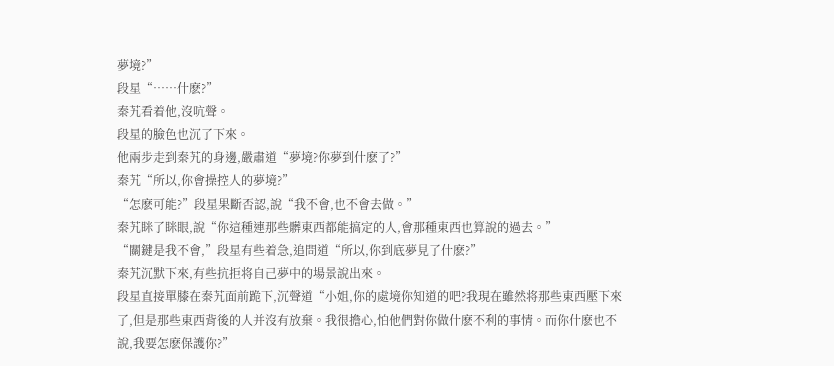夢境?”
段星“……什麽?”
秦艽看着他,沒吭聲。
段星的臉色也沉了下來。
他兩步走到秦艽的身邊,嚴肅道“夢境?你夢到什麽了?”
秦艽“所以,你會操控人的夢境?”
“怎麽可能?”段星果斷否認,說“我不會,也不會去做。”
秦艽眯了眯眼,說“你這種連那些髒東西都能搞定的人,會那種東西也算說的過去。”
“關鍵是我不會,”段星有些着急,追問道“所以,你到底夢見了什麽?”
秦艽沉默下來,有些抗拒将自己夢中的場景說出來。
段星直接單膝在秦艽面前跪下,沉聲道“小姐,你的處境你知道的吧?我現在雖然将那些東西壓下來了,但是那些東西背後的人并沒有放棄。我很擔心,怕他們對你做什麽不利的事情。而你什麽也不說,我要怎麽保護你?”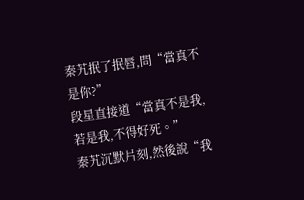秦艽抿了抿唇,問“當真不是你?”
段星直接道“當真不是我,若是我,不得好死。”
秦艽沉默片刻,然後說“我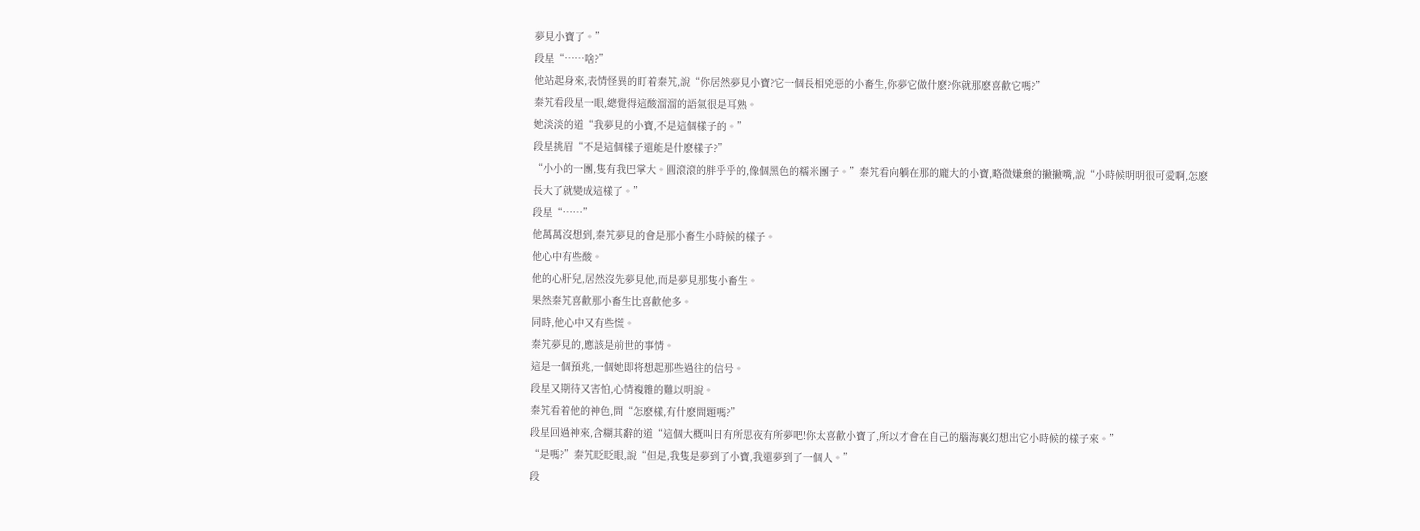夢見小寶了。”
段星“……啥?”
他站起身來,表情怪異的盯着秦艽,說“你居然夢見小寶?它一個長相兇惡的小畜生,你夢它做什麽?你就那麽喜歡它嗎?”
秦艽看段星一眼,總覺得這酸溜溜的語氣很是耳熟。
她淡淡的道“我夢見的小寶,不是這個樣子的。”
段星挑眉“不是這個樣子還能是什麽樣子?”
“小小的一團,隻有我巴掌大。圓滾滾的胖乎乎的,像個黑色的糯米團子。”秦艽看向躺在那的龐大的小寶,略微嫌棄的撇撇嘴,說“小時候明明很可愛啊,怎麽長大了就變成這樣了。”
段星“……”
他萬萬沒想到,秦艽夢見的會是那小畜生小時候的樣子。
他心中有些酸。
他的心肝兒,居然沒先夢見他,而是夢見那隻小畜生。
果然秦艽喜歡那小畜生比喜歡他多。
同時,他心中又有些慌。
秦艽夢見的,應該是前世的事情。
這是一個預兆,一個她即将想起那些過往的信号。
段星又期待又害怕,心情複雜的難以明說。
秦艽看着他的神色,問“怎麽樣,有什麽問題嗎?”
段星回過神來,含糊其辭的道“這個大概叫日有所思夜有所夢吧!你太喜歡小寶了,所以才會在自己的腦海裏幻想出它小時候的樣子來。”
“是嗎?”秦艽眨眨眼,說“但是,我隻是夢到了小寶,我還夢到了一個人。”
段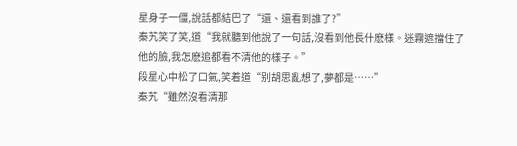星身子一僵,說話都結巴了“還、還看到誰了?”
秦艽笑了笑,道“我就聽到他說了一句話,沒看到他長什麽樣。迷霧遮擋住了他的臉,我怎麽追都看不清他的樣子。”
段星心中松了口氣,笑着道“别胡思亂想了,夢都是……”
秦艽“雖然沒看清那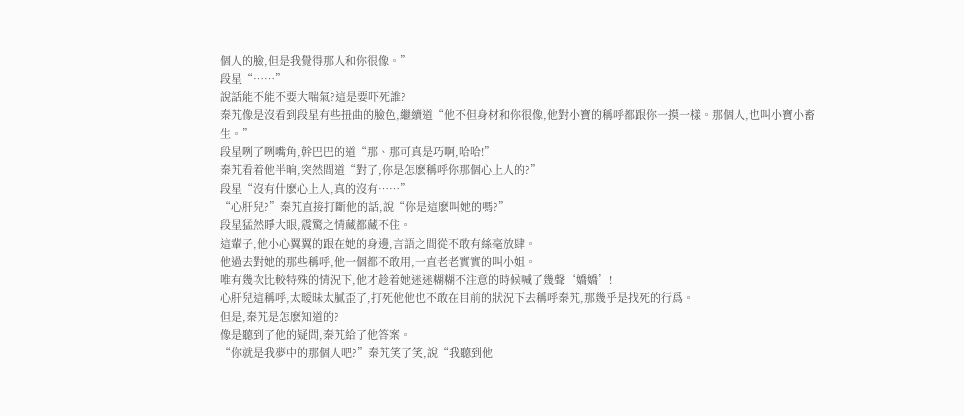個人的臉,但是我覺得那人和你很像。”
段星“……”
說話能不能不要大喘氣?這是要吓死誰?
秦艽像是沒看到段星有些扭曲的臉色,繼續道“他不但身材和你很像,他對小寶的稱呼都跟你一摸一樣。那個人,也叫小寶小畜生。”
段星咧了咧嘴角,幹巴巴的道“那、那可真是巧啊,哈哈!”
秦艽看着他半晌,突然間道“對了,你是怎麽稱呼你那個心上人的?”
段星“沒有什麽心上人,真的沒有……”
“心肝兒?”秦艽直接打斷他的話,說“你是這麽叫她的嗎?”
段星猛然睜大眼,震驚之情藏都藏不住。
這輩子,他小心翼翼的跟在她的身邊,言語之間從不敢有絲毫放肆。
他過去對她的那些稱呼,他一個都不敢用,一直老老實實的叫小姐。
唯有幾次比較特殊的情況下,他才趁着她迷迷糊糊不注意的時候喊了幾聲‘嬌嬌’!
心肝兒這稱呼,太暧昧太膩歪了,打死他他也不敢在目前的狀況下去稱呼秦艽,那幾乎是找死的行爲。
但是,秦艽是怎麽知道的?
像是聽到了他的疑問,秦艽給了他答案。
“你就是我夢中的那個人吧?”秦艽笑了笑,說“我聽到他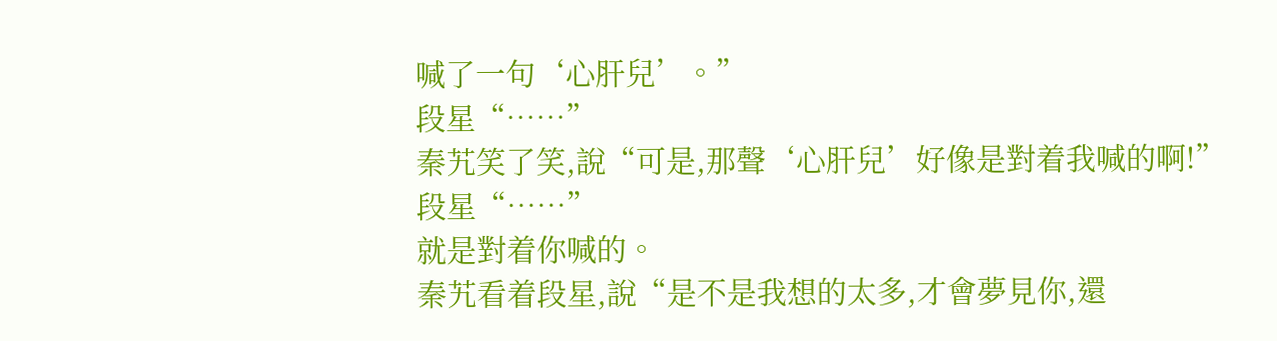喊了一句‘心肝兒’。”
段星“……”
秦艽笑了笑,說“可是,那聲‘心肝兒’好像是對着我喊的啊!”
段星“……”
就是對着你喊的。
秦艽看着段星,說“是不是我想的太多,才會夢見你,還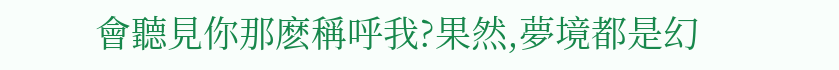會聽見你那麽稱呼我?果然,夢境都是幻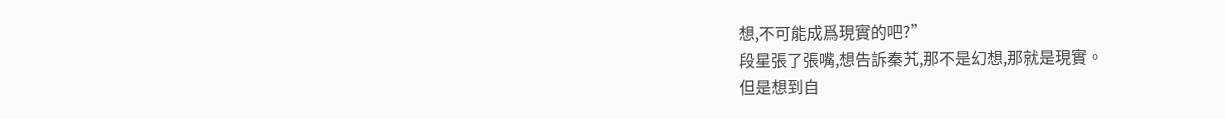想,不可能成爲現實的吧?”
段星張了張嘴,想告訴秦艽,那不是幻想,那就是現實。
但是想到自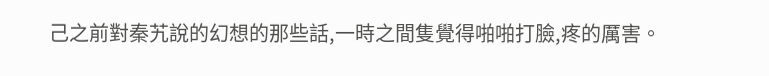己之前對秦艽說的幻想的那些話,一時之間隻覺得啪啪打臉,疼的厲害。